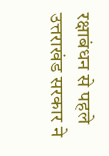रक्षाबंधन से पहले उत्तराखंड सरकार ने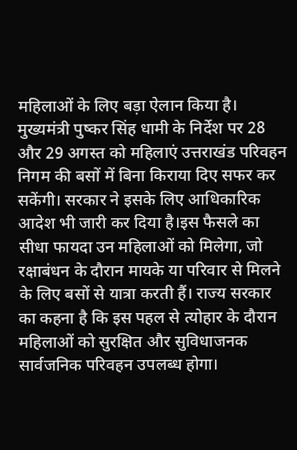महिलाओं के लिए बड़ा ऐलान किया है। मुख्यमंत्री पुष्कर सिंह धामी के निर्देश पर 28 और 29 अगस्त को महिलाएं उत्तराखंड परिवहन निगम की बसों में बिना किराया दिए सफर कर सकेंगी। सरकार ने इसके लिए आधिकारिक आदेश भी जारी कर दिया है।इस फैसले का सीधा फायदा उन महिलाओं को मिलेगा, जो रक्षाबंधन के दौरान मायके या परिवार से मिलने के लिए बसों से यात्रा करती हैं। राज्य सरकार का कहना है कि इस पहल से त्योहार के दौरान महिलाओं को सुरक्षित और सुविधाजनक सार्वजनिक परिवहन उपलब्ध होगा।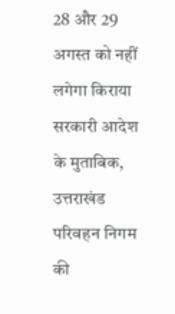28 और 29 अगस्त को नहीं लगेगा किराया
सरकारी आदेश के मुताबिक, उत्तराखंड परिवहन निगम की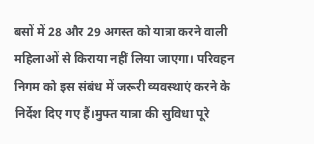बसों में 28 और 29 अगस्त को यात्रा करने वाली महिलाओं से किराया नहीं लिया जाएगा। परिवहन निगम को इस संबंध में जरूरी व्यवस्थाएं करने के निर्देश दिए गए हैं।मुफ्त यात्रा की सुविधा पूरे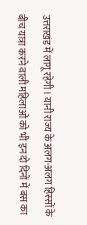उत्तराखंड में लागू रहेगी। यानी राज्य के अलग-अलग हिस्सों के बीच यात्रा करने वाली महिलाओं को भी इन दो दिनों में बस का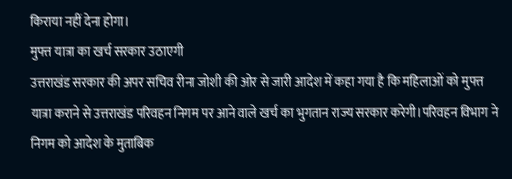किराया नहीं देना होगा।
मुफ्त यात्रा का खर्च सरकार उठाएगी
उत्तराखंड सरकार की अपर सचिव रीना जोशी की ओर से जारी आदेश में कहा गया है कि महिलाओं को मुफ्त यात्रा कराने से उत्तराखंड परिवहन निगम पर आने वाले खर्च का भुगतान राज्य सरकार करेगी।परिवहन विभाग ने निगम को आदेश के मुताबिक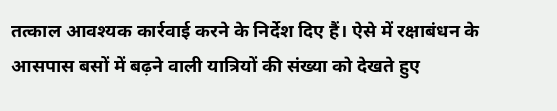तत्काल आवश्यक कार्रवाई करने के निर्देश दिए हैं। ऐसे में रक्षाबंधन के आसपास बसों में बढ़ने वाली यात्रियों की संख्या को देखते हुए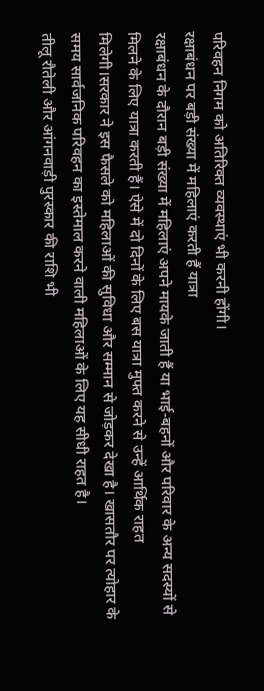परिवहन निगम को अतिरिक्त व्यवस्थाएं भी करनी होंगी।
रक्षाबंधन पर बड़ी संख्या में महिलाएं करती हैं यात्रा
रक्षाबंधन के दौरान बड़ी संख्या में महिलाएं अपने मायके जाती हैं या भाई-बहनों और परिवार के अन्य सदस्यों से मिलने के लिए यात्रा करती हैं। ऐसे में दो दिनों के लिए बस यात्रा मुफ्त करने से उन्हें आर्थिक राहत मिलेगी।सरकार ने इस फैसले को महिलाओं की सुविधा और सम्मान से जोड़कर देखा है। खासतौर पर त्योहार के समय सार्वजनिक परिवहन का इस्तेमाल करने वाली महिलाओं के लिए यह सीधी राहत है।
तीलू रौतेली और आंगनवाड़ी पुरस्कार की राशि भी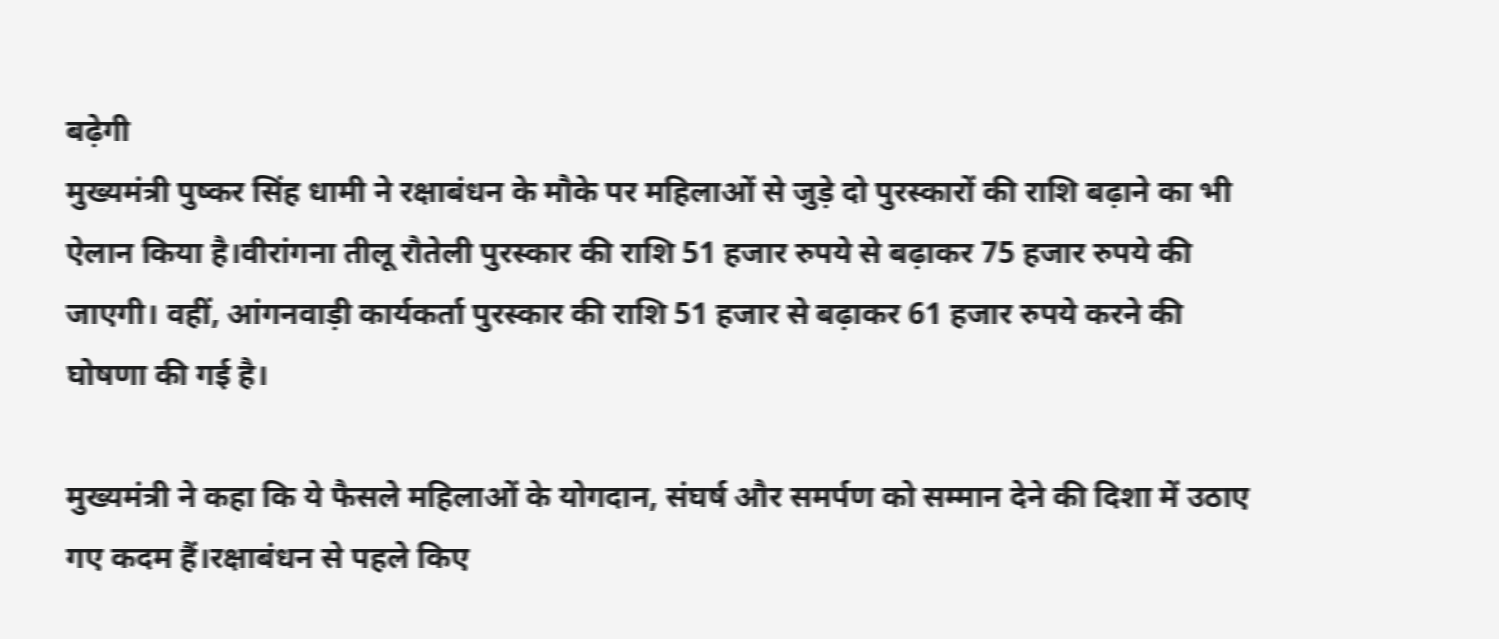बढ़ेगी
मुख्यमंत्री पुष्कर सिंह धामी ने रक्षाबंधन के मौके पर महिलाओं से जुड़े दो पुरस्कारों की राशि बढ़ाने का भी ऐलान किया है।वीरांगना तीलू रौतेली पुरस्कार की राशि 51 हजार रुपये से बढ़ाकर 75 हजार रुपये की जाएगी। वहीं, आंगनवाड़ी कार्यकर्ता पुरस्कार की राशि 51 हजार से बढ़ाकर 61 हजार रुपये करने की घोषणा की गई है।

मुख्यमंत्री ने कहा कि ये फैसले महिलाओं के योगदान, संघर्ष और समर्पण को सम्मान देने की दिशा में उठाए गए कदम हैं।रक्षाबंधन से पहले किए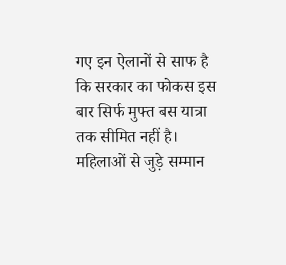गए इन ऐलानों से साफ है कि सरकार का फोकस इस बार सिर्फ मुफ्त बस यात्रा तक सीमित नहीं है। महिलाओं से जुड़े सम्मान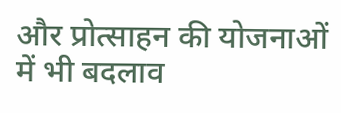और प्रोत्साहन की योजनाओं में भी बदलाव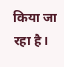किया जा रहा है।